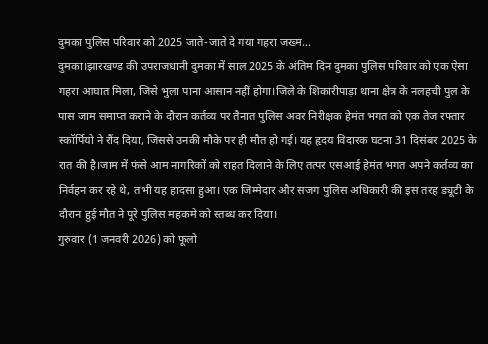दुमका पुलिस परिवार को 2025 जाते-जाते दे गया गहरा जख्म…
दुमका।झारखण्ड की उपराजधानी दुमका में साल 2025 के अंतिम दिन दुमका पुलिस परिवार को एक ऐसा गहरा आघात मिला, जिसे भुला पाना आसान नहीं होगा।जिले के शिकारीपाड़ा थाना क्षेत्र के नलहची पुल के पास जाम समाप्त कराने के दौरान कर्तव्य पर तैनात पुलिस अवर निरीक्षक हेमंत भगत को एक तेज रफ्तार स्कॉर्पियो ने रौंद दिया, जिससे उनकी मौके पर ही मौत हो गई। यह हृदय विदारक घटना 31 दिसंबर 2025 के रात की है।जाम में फंसे आम नागरिकों को राहत दिलाने के लिए तत्पर एसआई हेमंत भगत अपने कर्तव्य का निर्वहन कर रहे थे, तभी यह हादसा हुआ। एक जिम्मेदार और सजग पुलिस अधिकारी की इस तरह ड्यूटी के दौरान हुई मौत ने पूरे पुलिस महकमे को स्तब्ध कर दिया।
गुरुवार (1 जनवरी 2026) को फूलो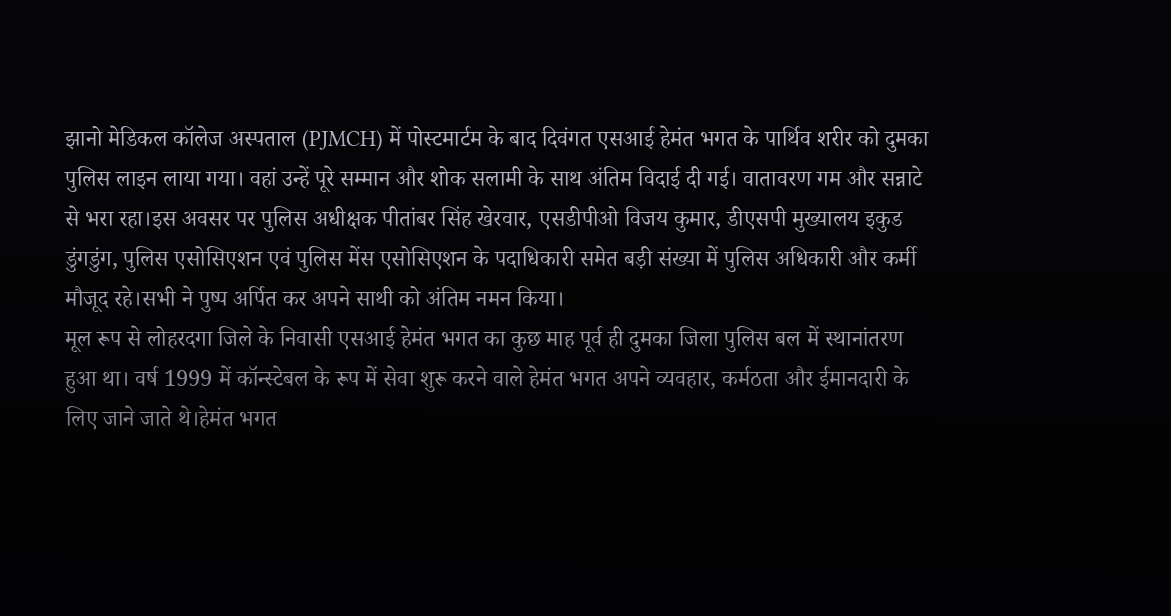झानो मेडिकल कॉलेज अस्पताल (PJMCH) में पोस्टमार्टम के बाद दिवंगत एसआई हेमंत भगत के पार्थिव शरीर को दुमका पुलिस लाइन लाया गया। वहां उन्हें पूरे सम्मान और शोक सलामी के साथ अंतिम विदाई दी गई। वातावरण गम और सन्नाटे से भरा रहा।इस अवसर पर पुलिस अधीक्षक पीतांबर सिंह खेरवार, एसडीपीओ विजय कुमार, डीएसपी मुख्यालय इकुड डुंगडुंग, पुलिस एसोसिएशन एवं पुलिस मेंस एसोसिएशन के पदाधिकारी समेत बड़ी संख्या में पुलिस अधिकारी और कर्मी मौजूद रहे।सभी ने पुष्प अर्पित कर अपने साथी को अंतिम नमन किया।
मूल रूप से लोहरदगा जिले के निवासी एसआई हेमंत भगत का कुछ माह पूर्व ही दुमका जिला पुलिस बल में स्थानांतरण हुआ था। वर्ष 1999 में कॉन्स्टेबल के रूप में सेवा शुरू करने वाले हेमंत भगत अपने व्यवहार, कर्मठता और ईमानदारी के लिए जाने जाते थे।हेमंत भगत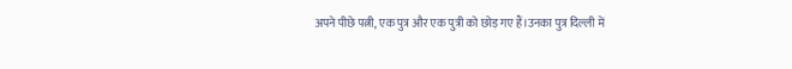अपने पीछे पत्नी, एक पुत्र और एक पुत्री को छोड़ गए हैं।उनका पुत्र दिल्ली में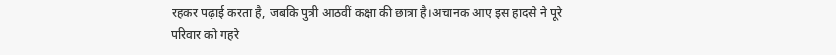रहकर पढ़ाई करता है, जबकि पुत्री आठवीं कक्षा की छात्रा है।अचानक आए इस हादसे ने पूरे परिवार को गहरे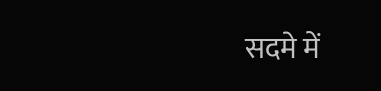सदमे में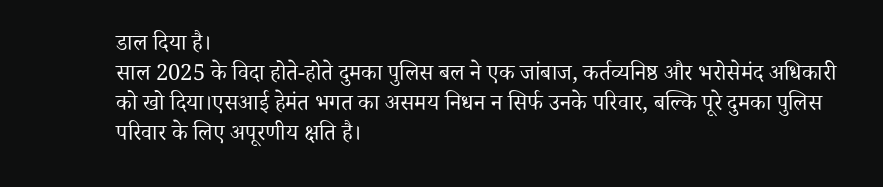डाल दिया है।
साल 2025 के विदा होते-होते दुमका पुलिस बल ने एक जांबाज, कर्तव्यनिष्ठ और भरोसेमंद अधिकारी को खो दिया।एसआई हेमंत भगत का असमय निधन न सिर्फ उनके परिवार, बल्कि पूरे दुमका पुलिस परिवार के लिए अपूरणीय क्षति है।